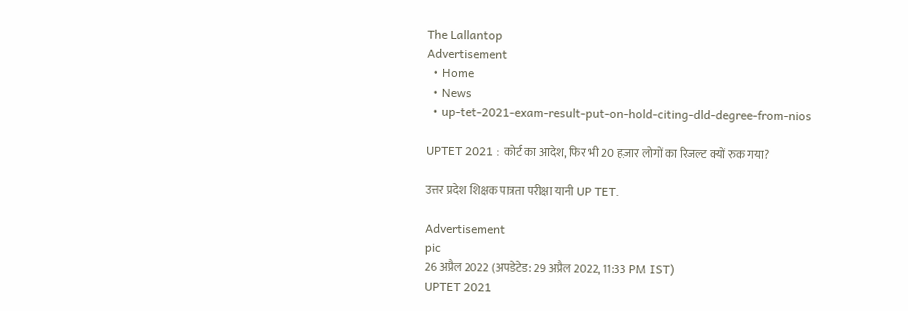The Lallantop
Advertisement
  • Home
  • News
  • up-tet-2021-exam-result-put-on-hold-citing-dld-degree-from-nios

UPTET 2021 : कोर्ट का आदेश, फिर भी 20 हज़ार लोगों का रिजल्ट क्यों रुक गया?

उत्तर प्रदेश शिक्षक पात्रता परीक्षा यानी UP TET.

Advertisement
pic
26 अप्रैल 2022 (अपडेटेड: 29 अप्रैल 2022, 11:33 PM IST)
UPTET 2021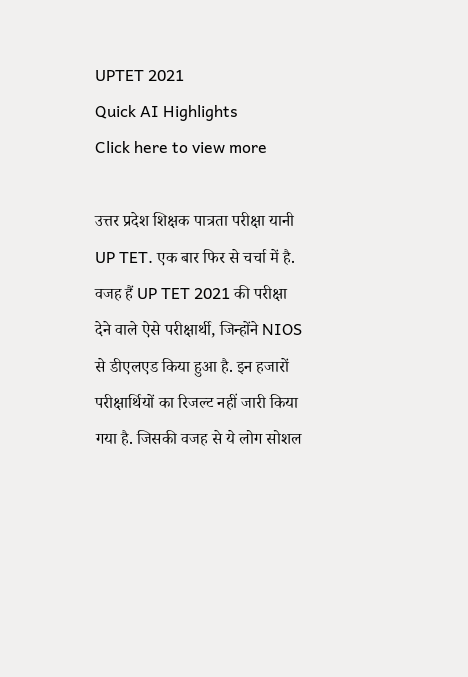UPTET 2021
Quick AI Highlights
Click here to view more

उत्तर प्रदेश शिक्षक पात्रता परीक्षा यानी UP TET. एक बार फिर से चर्चा में है. वजह हैं UP TET 2021 की परीक्षा देने वाले ऐसे परीक्षार्थी, जिन्होंने NIOS से डीएलएड किया हुआ है. इन हजारों परीक्षार्थियों का रिजल्ट नहीं जारी किया गया है. जिसकी वजह से ये लोग सोशल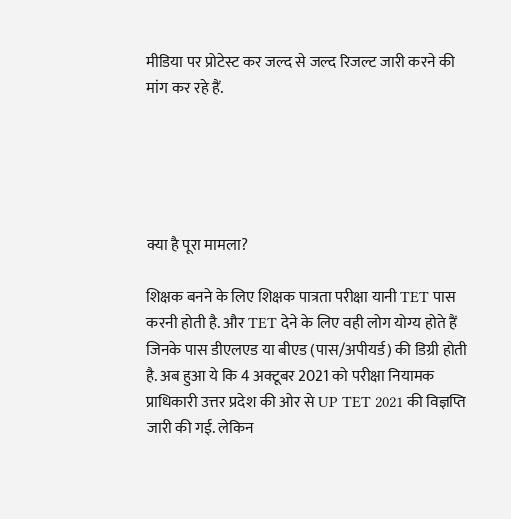मीडिया पर प्रोटेस्ट कर जल्द से जल्द रिजल्ट जारी करने की मांग कर रहे हैं.





क्या है पूरा मामला?

शिक्षक बनने के लिए शिक्षक पात्रता परीक्षा यानी TET पास करनी होती है. और TET देने के लिए वही लोग योग्य होते हैं जिनके पास डीएलएड या बीएड (पास/अपीयर्ड) की डिग्री होती है. अब हुआ ये कि 4 अक्टूबर 2021 को परीक्षा नियामक प्राधिकारी उत्तर प्रदेश की ओर से UP TET 2021 की विज्ञप्ति जारी की गई. लेकिन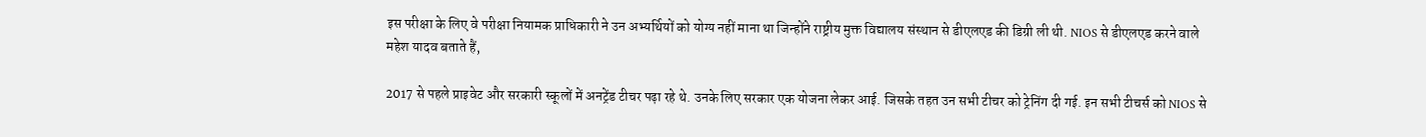इस परीक्षा के लिए वे परीक्षा नियामक प्राधिकारी ने उन अभ्यर्थियों को योग्य नहीं माना था जिन्होंने राष्ट्रीय मुक्त विद्यालय संस्थान से डीएलएड की डिग्री ली थी. NIOS से डीएलएड करने वाले महेश यादव बताते हैं,

2017 से पहले प्राइवेट और सरकारी स्कूलों में अनट्रेंड टीचर पढ़ा रहे थे. उनके लिए सरकार एक योजना लेकर आई. जिसके तहत उन सभी टीचर को ट्रेनिंग दी गई. इन सभी टीचर्स को NIOS से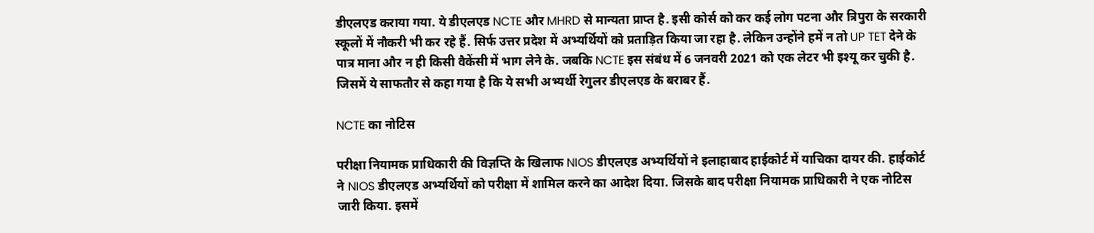डीएलएड कराया गया. ये डीएलएड NCTE और MHRD से मान्यता प्राप्त है. इसी कोर्स को कर कई लोग पटना और त्रिपुरा के सरकारी स्कूलों में नौकरी भी कर रहे हैं. सिर्फ उत्तर प्रदेश में अभ्यर्थियों को प्रताड़ित किया जा रहा है. लेकिन उन्होंने हमें न तो UP TET देने के पात्र माना और न ही किसी वैकेंसी में भाग लेने के. जबकि NCTE इस संबंध में 6 जनवरी 2021 को एक लेटर भी इश्यू कर चुकी है. जिसमें ये साफतौर से कहा गया है कि ये सभी अभ्यर्थी रेगुलर डीएलएड के बराबर हैं.

NCTE का नोटिस

परीक्षा नियामक प्राधिकारी की विज्ञप्ति के खिलाफ NIOS डीएलएड अभ्यर्थियों ने इलाहाबाद हाईकोर्ट में याचिका दायर की. हाईकोर्ट ने NIOS डीएलएड अभ्यर्थियों को परीक्षा में शामिल करने का आदेश दिया. जिसके बाद परीक्षा नियामक प्राधिकारी ने एक नोटिस जारी किया. इसमें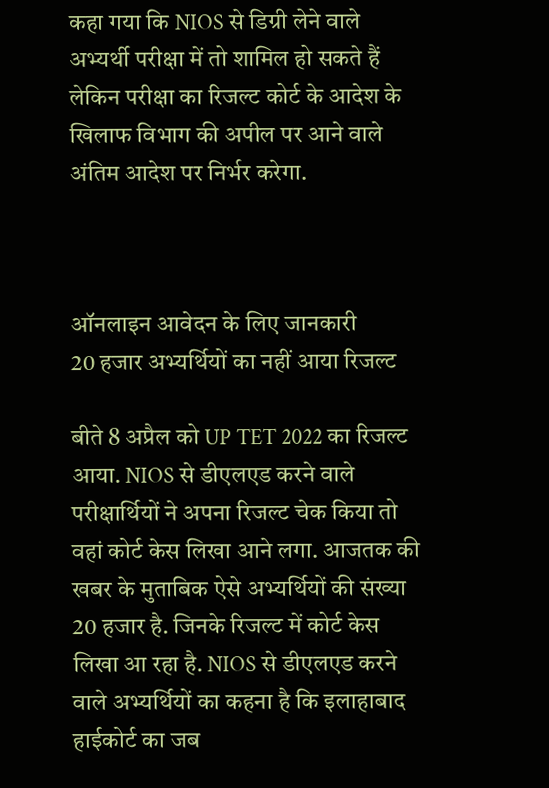कहा गया कि NIOS से डिग्री लेने वाले अभ्यर्थी परीक्षा में तो शामिल हो सकते हैं लेकिन परीक्षा का रिजल्ट कोर्ट के आदेश के खिलाफ विभाग की अपील पर आने वाले अंतिम आदेश पर निर्भर करेगा.



ऑनलाइन आवेदन के लिए जानकारी
20 हजार अभ्यर्थियों का नहीं आया रिजल्ट

बीते 8 अप्रैल को UP TET 2022 का रिजल्ट आया. NIOS से डीएलएड करने वाले परीक्षार्थियों ने अपना रिजल्ट चेक किया तो वहां कोर्ट केस लिखा आने लगा. आजतक की खबर के मुताबिक ऐसे अभ्यर्थियों की संख्या 20 हजार है. जिनके रिजल्ट में कोर्ट केस लिखा आ रहा है. NIOS से डीएलएड करने वाले अभ्यर्थियों का कहना है कि इलाहाबाद हाईकोर्ट का जब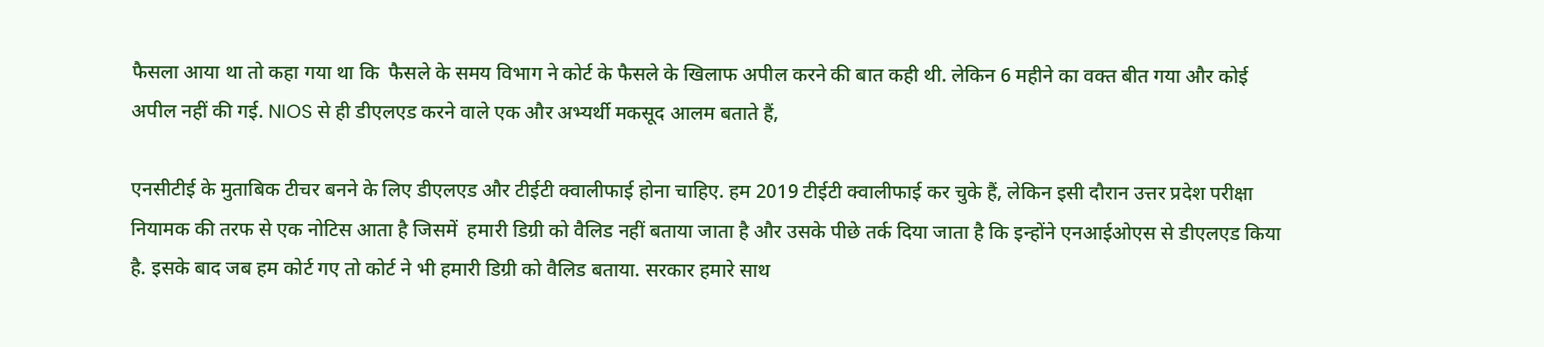फैसला आया था तो कहा गया था कि  फैसले के समय विभाग ने कोर्ट के फैसले के खिलाफ अपील करने की बात कही थी. लेकिन 6 महीने का वक्त बीत गया और कोई अपील नहीं की गई. NIOS से ही डीएलएड करने वाले एक और अभ्यर्थी मकसूद आलम बताते हैं,

एनसीटीई के मुताबिक टीचर बनने के लिए डीएलएड और टीईटी क्वालीफाई होना चाहिए. हम 2019 टीईटी क्वालीफाई कर चुके हैं, लेकिन इसी दौरान उत्तर प्रदेश परीक्षा नियामक की तरफ से एक नोटिस आता है जिसमें  हमारी डिग्री को वैलिड नहीं बताया जाता है और उसके पीछे तर्क दिया जाता है कि इन्होंने एनआईओएस से डीएलएड किया है. इसके बाद जब हम कोर्ट गए तो कोर्ट ने भी हमारी डिग्री को वैलिड बताया. सरकार हमारे साथ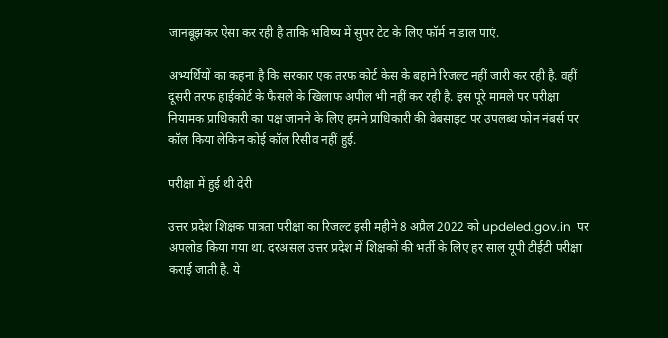जानबूझकर ऐसा कर रही है ताकि भविष्य में सुपर टेट के लिए फॉर्म न डाल पाएं.

अभ्यर्थियों का कहना है कि सरकार एक तरफ कोर्ट केस के बहाने रिजल्ट नहीं जारी कर रही है. वहीं दूसरी तरफ हाईकोर्ट के फैसले के खिलाफ अपील भी नहीं कर रही है. इस पूरे मामले पर परीक्षा नियामक प्राधिकारी का पक्ष जानने के लिए हमने प्राधिकारी की वेबसाइट पर उपलब्ध फोन नंबर्स पर कॉल किया लेकिन कोई कॉल रिसीव नहीं हुई.

परीक्षा में हुई थी देरी

उत्तर प्रदेश शिक्षक पात्रता परीक्षा का रिजल्ट इसी महीने 8 अप्रैल 2022 को updeled.gov.in  पर अपलोड किया गया था. दरअसल उत्तर प्रदेश में शिक्षकों की भर्ती के लिए हर साल यूपी टीईटी परीक्षा कराई जाती है. ये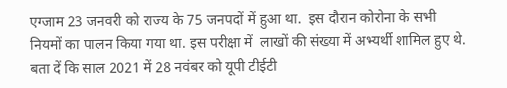एग्जाम 23 जनवरी को राज्य के 75 जनपदों में हुआ था.  इस दौरान कोरोना के सभी नियमों का पालन किया गया था. इस परीक्षा में  लाखों की संख्या में अभ्यर्थी शामिल हुए थे. बता दें कि साल 2021 में 28 नवंबर को यूपी टीईटी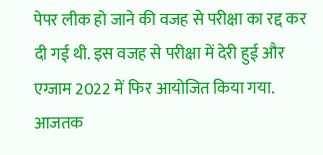पेपर लीक हो जाने की वजह से परीक्षा का रद्द कर दी गई थी. इस वजह से परीक्षा में देरी हुई और एग्जाम 2022 में फिर आयोजित किया गया. आजतक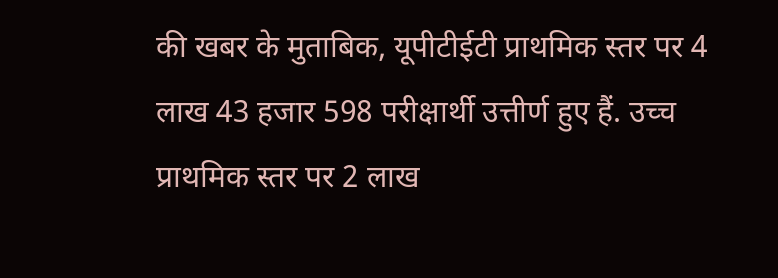की खबर के मुताबिक, यूपीटीईटी प्राथमिक स्तर पर 4 लाख 43 हजार 598 परीक्षार्थी उत्तीर्ण हुए हैं. उच्च प्राथमिक स्तर पर 2 लाख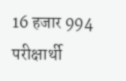16 हजार 994 परीक्षार्थी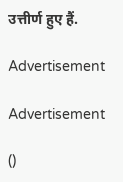उत्तीर्ण हुए हैं.

Advertisement

Advertisement

()